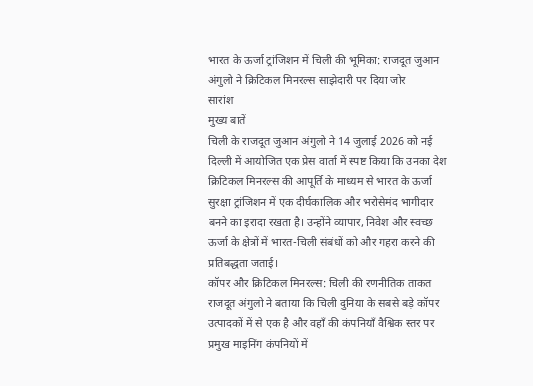भारत के ऊर्जा ट्रांजिशन में चिली की भूमिका: राजदूत जुआन अंगुलो ने क्रिटिकल मिनरल्स साझेदारी पर दिया जोर
सारांश
मुख्य बातें
चिली के राजदूत जुआन अंगुलो ने 14 जुलाई 2026 को नई दिल्ली में आयोजित एक प्रेस वार्ता में स्पष्ट किया कि उनका देश क्रिटिकल मिनरल्स की आपूर्ति के माध्यम से भारत के ऊर्जा सुरक्षा ट्रांजिशन में एक दीर्घकालिक और भरोसेमंद भागीदार बनने का इरादा रखता है। उन्होंने व्यापार, निवेश और स्वच्छ ऊर्जा के क्षेत्रों में भारत-चिली संबंधों को और गहरा करने की प्रतिबद्धता जताई।
कॉपर और क्रिटिकल मिनरल्स: चिली की रणनीतिक ताकत
राजदूत अंगुलो ने बताया कि चिली दुनिया के सबसे बड़े कॉपर उत्पादकों में से एक है और वहाँ की कंपनियाँ वैश्विक स्तर पर प्रमुख माइनिंग कंपनियों में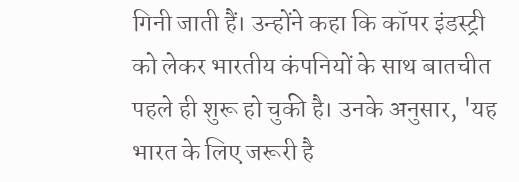गिनी जाती हैं। उन्होंने कहा कि कॉपर इंडस्ट्री को लेकर भारतीय कंपनियों के साथ बातचीत पहले ही शुरू हो चुकी है। उनके अनुसार, 'यह भारत के लिए जरूरी है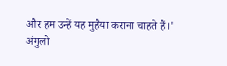और हम उन्हें यह मुहैया कराना चाहते हैं।'
अंगुलो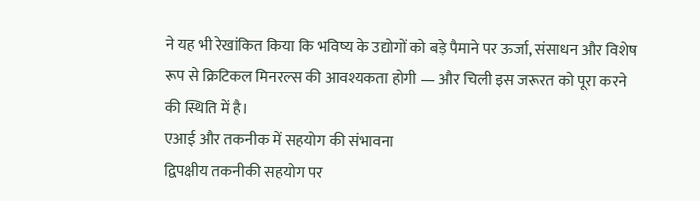ने यह भी रेखांकित किया कि भविष्य के उद्योगों को बड़े पैमाने पर ऊर्जा, संसाधन और विशेष रूप से क्रिटिकल मिनरल्स की आवश्यकता होगी — और चिली इस जरूरत को पूरा करने की स्थिति में है।
एआई और तकनीक में सहयोग की संभावना
द्विपक्षीय तकनीकी सहयोग पर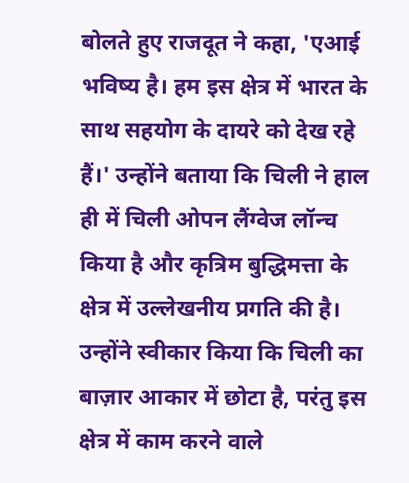बोलते हुए राजदूत ने कहा, 'एआई भविष्य है। हम इस क्षेत्र में भारत के साथ सहयोग के दायरे को देख रहे हैं।' उन्होंने बताया कि चिली ने हाल ही में चिली ओपन लैंग्वेज लॉन्च किया है और कृत्रिम बुद्धिमत्ता के क्षेत्र में उल्लेखनीय प्रगति की है। उन्होंने स्वीकार किया कि चिली का बाज़ार आकार में छोटा है, परंतु इस क्षेत्र में काम करने वाले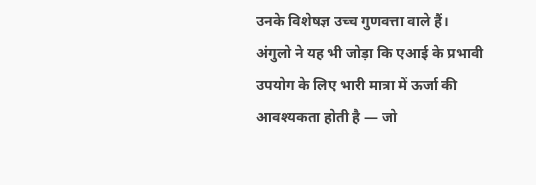उनके विशेषज्ञ उच्च गुणवत्ता वाले हैं।
अंगुलो ने यह भी जोड़ा कि एआई के प्रभावी उपयोग के लिए भारी मात्रा में ऊर्जा की आवश्यकता होती है — जो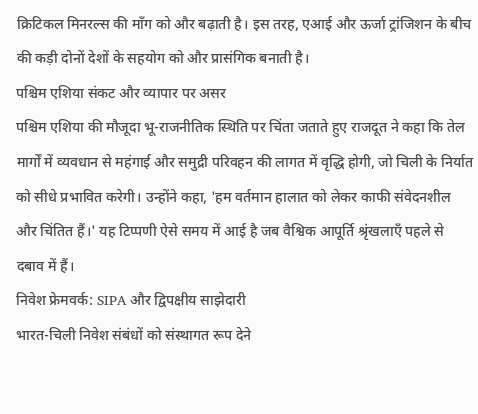क्रिटिकल मिनरल्स की माँग को और बढ़ाती है। इस तरह, एआई और ऊर्जा ट्रांजिशन के बीच की कड़ी दोनों देशों के सहयोग को और प्रासंगिक बनाती है।
पश्चिम एशिया संकट और व्यापार पर असर
पश्चिम एशिया की मौजूदा भू-राजनीतिक स्थिति पर चिंता जताते हुए राजदूत ने कहा कि तेल मार्गों में व्यवधान से महंगाई और समुद्री परिवहन की लागत में वृद्धि होगी, जो चिली के निर्यात को सीधे प्रभावित करेगी। उन्होंने कहा, 'हम वर्तमान हालात को लेकर काफी संवेदनशील और चिंतित हैं।' यह टिप्पणी ऐसे समय में आई है जब वैश्विक आपूर्ति श्रृंखलाएँ पहले से दबाव में हैं।
निवेश फ्रेमवर्क: SIPA और द्विपक्षीय साझेदारी
भारत-चिली निवेश संबंधों को संस्थागत रूप देने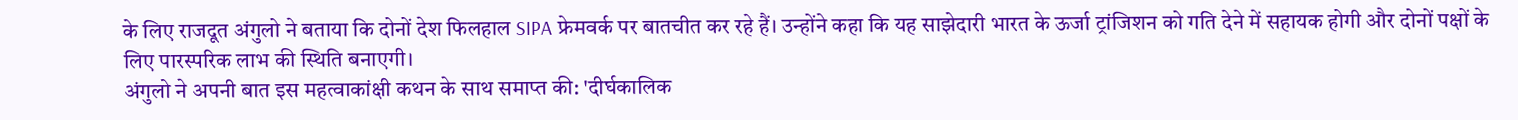के लिए राजदूत अंगुलो ने बताया कि दोनों देश फिलहाल SIPA फ्रेमवर्क पर बातचीत कर रहे हैं। उन्होंने कहा कि यह साझेदारी भारत के ऊर्जा ट्रांजिशन को गति देने में सहायक होगी और दोनों पक्षों के लिए पारस्परिक लाभ की स्थिति बनाएगी।
अंगुलो ने अपनी बात इस महत्वाकांक्षी कथन के साथ समाप्त की: 'दीर्घकालिक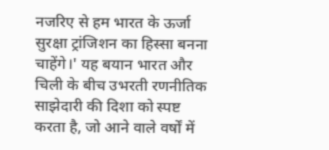नजरिए से हम भारत के ऊर्जा सुरक्षा ट्रांजिशन का हिस्सा बनना चाहेंगे।' यह बयान भारत और चिली के बीच उभरती रणनीतिक साझेदारी की दिशा को स्पष्ट करता है, जो आने वाले वर्षों में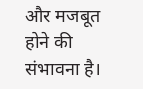और मजबूत होने की संभावना है।